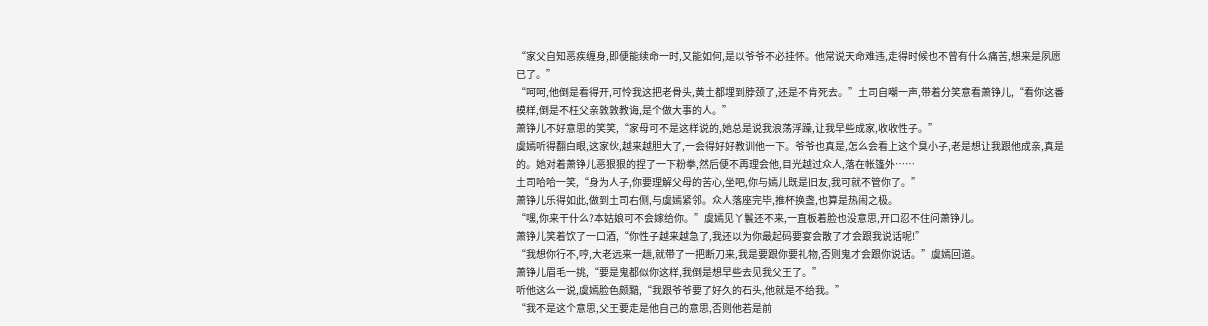“家父自知恶疾缠身,即便能续命一时,又能如何,是以爷爷不必挂怀。他常说天命难违,走得时候也不曾有什么痛苦,想来是夙愿已了。”
“呵呵,他倒是看得开,可怜我这把老骨头,黄土都埋到脖颈了,还是不肯死去。”土司自嘲一声,带着分笑意看萧铮儿,“看你这番模样,倒是不枉父亲敦敦教诲,是个做大事的人。”
萧铮儿不好意思的笑笑,“家母可不是这样说的,她总是说我浪荡浮躁,让我早些成家,收收性子。”
虞嫣听得翻白眼,这家伙,越来越胆大了,一会得好好教训他一下。爷爷也真是,怎么会看上这个臭小子,老是想让我跟他成亲,真是的。她对着萧铮儿恶狠狠的捏了一下粉拳,然后便不再理会他,目光越过众人,落在帐篷外……
土司哈哈一笑,“身为人子,你要理解父母的苦心,坐吧,你与嫣儿既是旧友,我可就不管你了。”
萧铮儿乐得如此,做到土司右侧,与虞嫣紧邻。众人落座完毕,推杯换盏,也算是热闹之极。
“嘿,你来干什么?本姑娘可不会嫁给你。”虞嫣见丫鬟还不来,一直板着脸也没意思,开口忍不住问萧铮儿。
萧铮儿笑着饮了一口酒,“你性子越来越急了,我还以为你最起码要宴会散了才会跟我说话呢!”
“我想你行不,哼,大老远来一趟,就带了一把断刀来,我是要跟你要礼物,否则鬼才会跟你说话。”虞嫣回道。
萧铮儿眉毛一挑,“要是鬼都似你这样,我倒是想早些去见我父王了。”
听他这么一说,虞嫣脸色颇黯,“我跟爷爷要了好久的石头,他就是不给我。”
“我不是这个意思,父王要走是他自己的意思,否则他若是前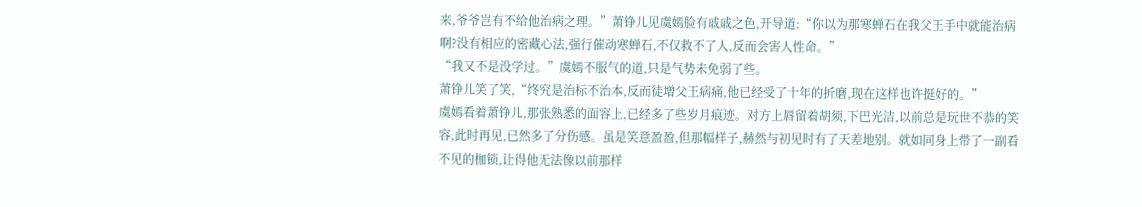来,爷爷岂有不给他治病之理。”萧铮儿见虞嫣脸有戚戚之色,开导道:“你以为那寒蝉石在我父王手中就能治病啊?没有相应的密藏心法,强行催动寒蝉石,不仅救不了人,反而会害人性命。”
“我又不是没学过。”虞嫣不服气的道,只是气势未免弱了些。
萧铮儿笑了笑,“终究是治标不治本,反而徒增父王病痛,他已经受了十年的折磨,现在这样也许挺好的。”
虞嫣看着萧铮儿,那张熟悉的面容上,已经多了些岁月痕迹。对方上唇留着胡须,下巴光洁,以前总是玩世不恭的笑容,此时再见,已然多了分伤感。虽是笑意盈盈,但那幅样子,赫然与初见时有了天差地别。就如同身上带了一副看不见的枷锁,让得他无法像以前那样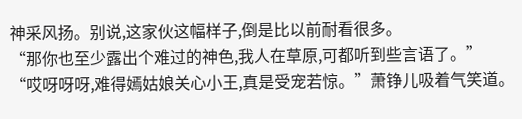神采风扬。别说,这家伙这幅样子,倒是比以前耐看很多。
“那你也至少露出个难过的神色,我人在草原,可都听到些言语了。”
“哎呀呀呀,难得嫣姑娘关心小王,真是受宠若惊。”萧铮儿吸着气笑道。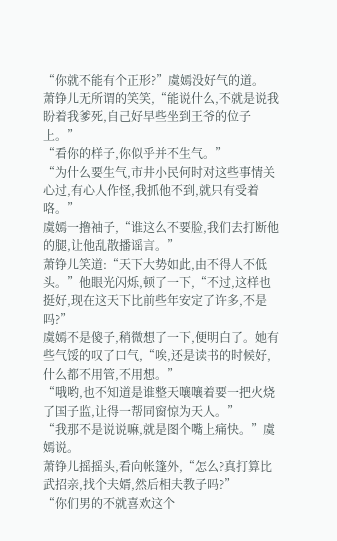“你就不能有个正形?”虞嫣没好气的道。
萧铮儿无所谓的笑笑,“能说什么,不就是说我盼着我爹死,自己好早些坐到王爷的位子上。”
“看你的样子,你似乎并不生气。”
“为什么要生气,市井小民何时对这些事情关心过,有心人作怪,我抓他不到,就只有受着咯。”
虞嫣一撸袖子,“谁这么不要脸,我们去打断他的腿,让他乱散播谣言。”
萧铮儿笑道:“天下大势如此,由不得人不低头。”他眼光闪烁,顿了一下,“不过,这样也挺好,现在这天下比前些年安定了许多,不是吗?”
虞嫣不是傻子,稍微想了一下,便明白了。她有些气馁的叹了口气,“唉,还是读书的时候好,什么都不用管,不用想。”
“哦哟,也不知道是谁整天嚷嚷着要一把火烧了国子监,让得一帮同窗惊为天人。”
“我那不是说说嘛,就是图个嘴上痛快。”虞嫣说。
萧铮儿摇摇头,看向帐篷外,“怎么?真打算比武招亲,找个夫婿,然后相夫教子吗?”
“你们男的不就喜欢这个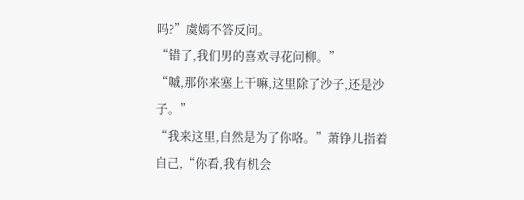吗?”虞嫣不答反问。
“错了,我们男的喜欢寻花问柳。”
“嘁,那你来塞上干嘛,这里除了沙子,还是沙子。”
“我来这里,自然是为了你咯。”萧铮儿指着自己,“你看,我有机会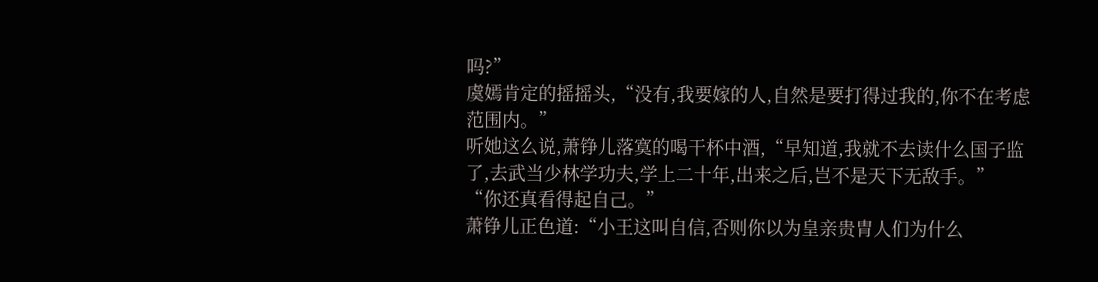吗?”
虞嫣肯定的摇摇头,“没有,我要嫁的人,自然是要打得过我的,你不在考虑范围内。”
听她这么说,萧铮儿落寞的喝干杯中酒,“早知道,我就不去读什么国子监了,去武当少林学功夫,学上二十年,出来之后,岂不是天下无敌手。”
“你还真看得起自己。”
萧铮儿正色道:“小王这叫自信,否则你以为皇亲贵胄人们为什么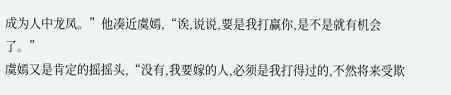成为人中龙凤。”他凑近虞嫣,“诶,说说,要是我打赢你,是不是就有机会了。”
虞嫣又是肯定的摇摇头,“没有,我要嫁的人,必须是我打得过的,不然将来受欺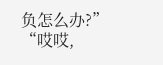负怎么办?”
“哎哎,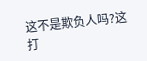这不是欺负人吗?这打